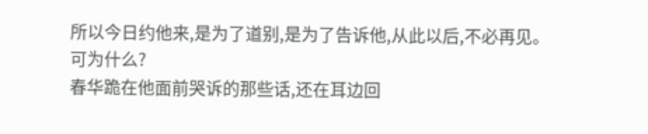所以今日约他来,是为了道别,是为了告诉他,从此以后,不必再见。
可为什么?
春华跪在他面前哭诉的那些话,还在耳边回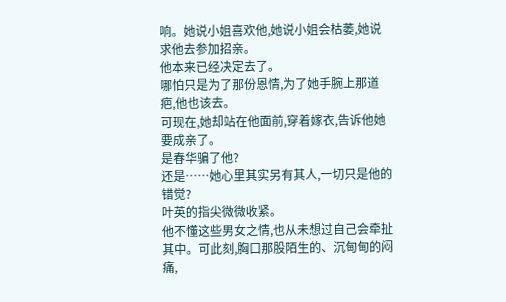响。她说小姐喜欢他,她说小姐会枯萎,她说求他去参加招亲。
他本来已经决定去了。
哪怕只是为了那份恩情,为了她手腕上那道疤,他也该去。
可现在,她却站在他面前,穿着嫁衣,告诉他她要成亲了。
是春华骗了他?
还是……她心里其实另有其人,一切只是他的错觉?
叶英的指尖微微收紧。
他不懂这些男女之情,也从未想过自己会牵扯其中。可此刻,胸口那股陌生的、沉甸甸的闷痛,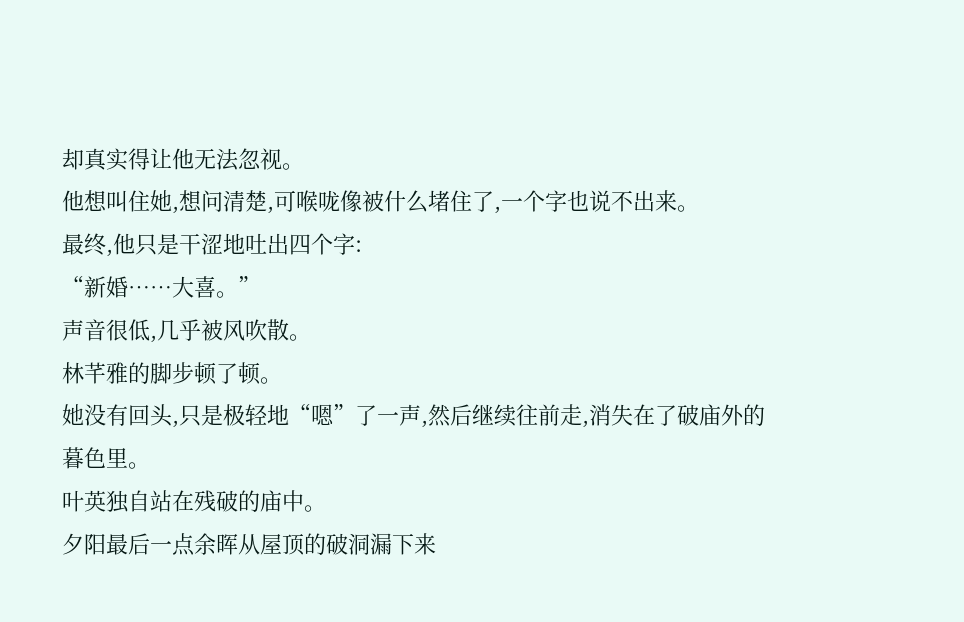却真实得让他无法忽视。
他想叫住她,想问清楚,可喉咙像被什么堵住了,一个字也说不出来。
最终,他只是干涩地吐出四个字:
“新婚……大喜。”
声音很低,几乎被风吹散。
林芊雅的脚步顿了顿。
她没有回头,只是极轻地“嗯”了一声,然后继续往前走,消失在了破庙外的暮色里。
叶英独自站在残破的庙中。
夕阳最后一点余晖从屋顶的破洞漏下来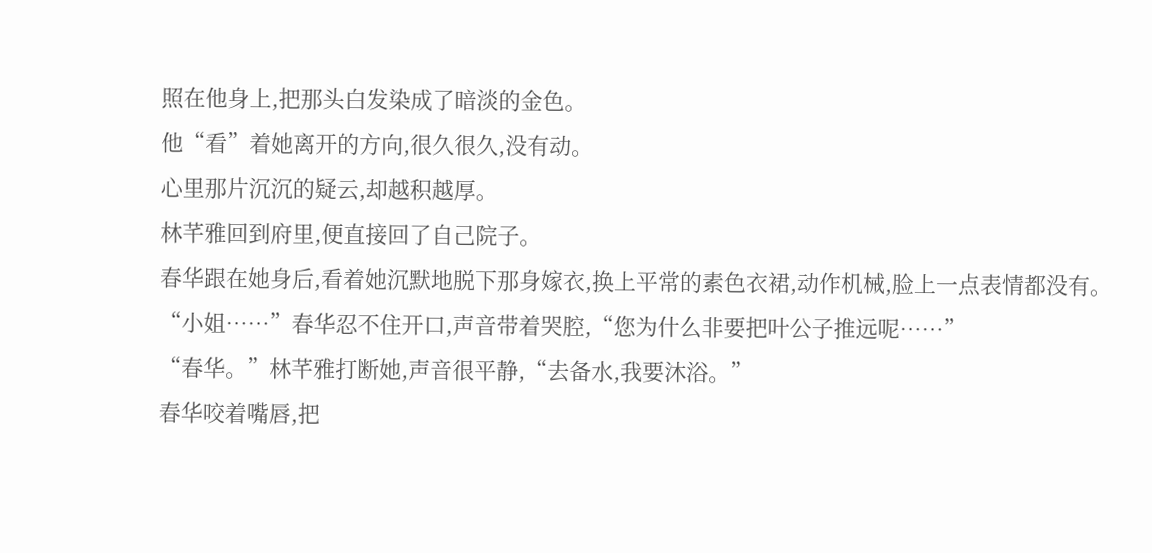照在他身上,把那头白发染成了暗淡的金色。
他“看”着她离开的方向,很久很久,没有动。
心里那片沉沉的疑云,却越积越厚。
林芊雅回到府里,便直接回了自己院子。
春华跟在她身后,看着她沉默地脱下那身嫁衣,换上平常的素色衣裙,动作机械,脸上一点表情都没有。
“小姐……”春华忍不住开口,声音带着哭腔,“您为什么非要把叶公子推远呢……”
“春华。”林芊雅打断她,声音很平静,“去备水,我要沐浴。”
春华咬着嘴唇,把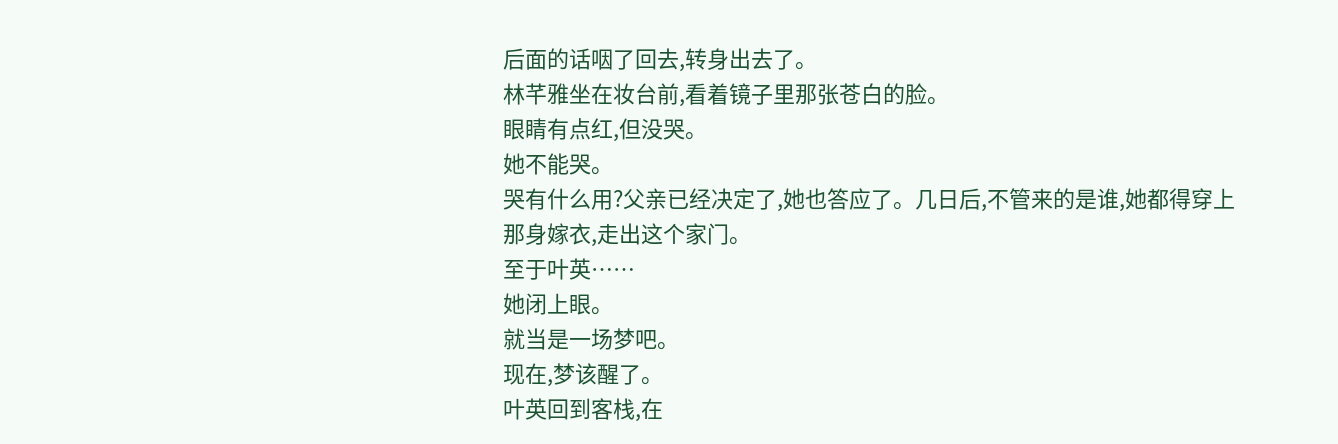后面的话咽了回去,转身出去了。
林芊雅坐在妆台前,看着镜子里那张苍白的脸。
眼睛有点红,但没哭。
她不能哭。
哭有什么用?父亲已经决定了,她也答应了。几日后,不管来的是谁,她都得穿上那身嫁衣,走出这个家门。
至于叶英……
她闭上眼。
就当是一场梦吧。
现在,梦该醒了。
叶英回到客栈,在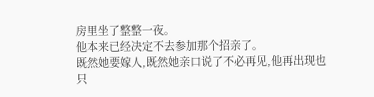房里坐了整整一夜。
他本来已经决定不去参加那个招亲了。
既然她要嫁人,既然她亲口说了不必再见,他再出现也只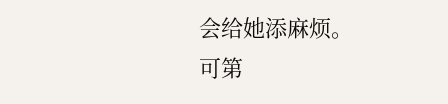会给她添麻烦。
可第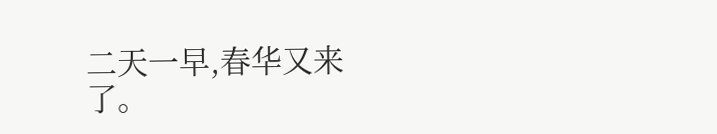二天一早,春华又来了。